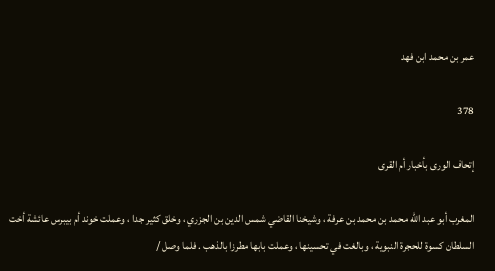عمر بن محمد ابن فهد

378

إتحاف الورى بأخبار أم القرى

المغرب أبو عبد اللّه محمد بن محمد بن عرفة ، وشيخنا القاضي شمس الدين بن الجزري ، وخلق كثير جدا ، وعملت خوند أم بيبرس عائشة أخت السلطان كسوة للحجرة النبوية ، وبالغت في تحسينها ، وعملت بابها مطرزا بالذهب . فلما وصل /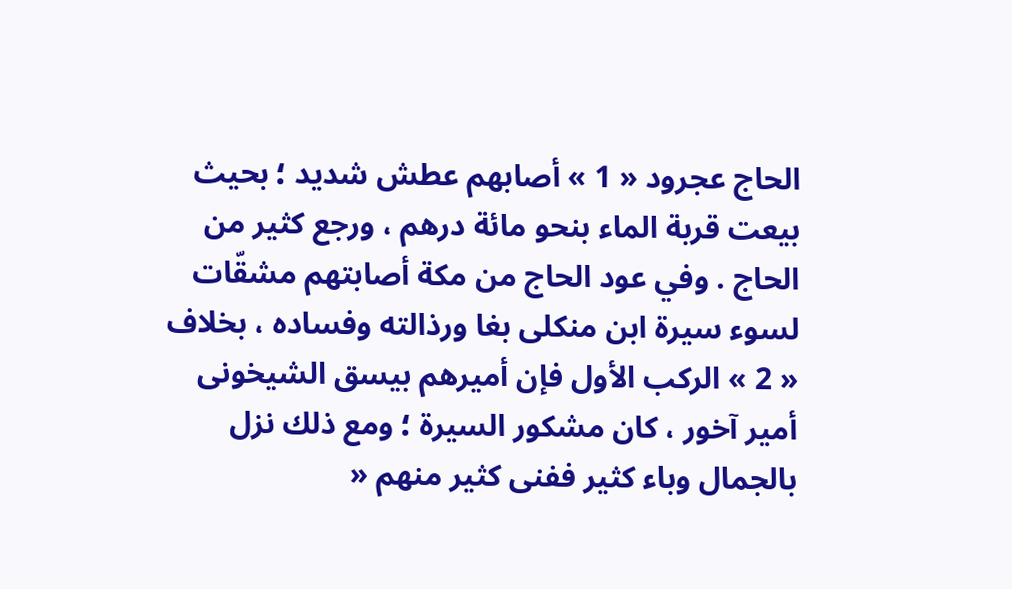الحاج عجرود « 1 » أصابهم عطش شديد ؛ بحيث بيعت قربة الماء بنحو مائة درهم ، ورجع كثير من الحاج . وفي عود الحاج من مكة أصابتهم مشقّات لسوء سيرة ابن منكلى بغا ورذالته وفساده ، بخلاف « 2 » الركب الأول فإن أميرهم بيسق الشيخونى أمير آخور ، كان مشكور السيرة ؛ ومع ذلك نزل بالجمال وباء كثير ففنى كثير منهم «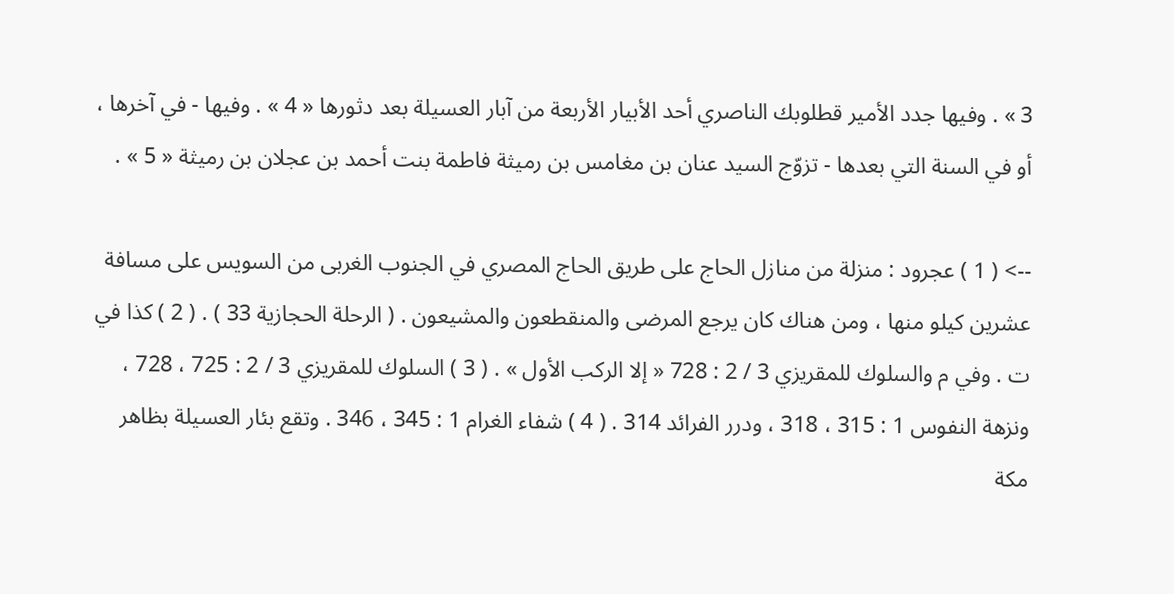3 » . وفيها جدد الأمير قطلوبك الناصري أحد الأبيار الأربعة من آبار العسيلة بعد دثورها « 4 » . وفيها - في آخرها ، أو في السنة التي بعدها - تزوّج السيد عنان بن مغامس بن رميثة فاطمة بنت أحمد بن عجلان بن رميثة « 5 » .

--> ( 1 ) عجرود : منزلة من منازل الحاج على طريق الحاج المصري في الجنوب الغربى من السويس على مسافة عشرين كيلو منها ، ومن هناك كان يرجع المرضى والمنقطعون والمشيعون . ( الرحلة الحجازية 33 ) . ( 2 ) كذا في ت . وفي م والسلوك للمقريزي 3 / 2 : 728 « إلا الركب الأول » . ( 3 ) السلوك للمقريزي 3 / 2 : 725 ، 728 ، ونزهة النفوس 1 : 315 ، 318 ، ودرر الفرائد 314 . ( 4 ) شفاء الغرام 1 : 345 ، 346 . وتقع بئار العسيلة بظاهر مكة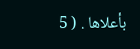بأعلاها . ( 5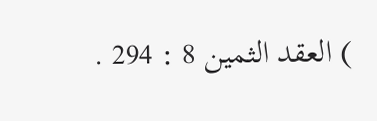) العقد الثمين 8 : 294 .